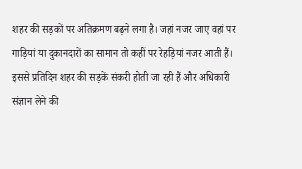शहर की सड़कों पर अतिक्रमण बढ़ने लगा है। जहां नजर जाए वहां पर गाड़ियां या दुकानदारों का सामान तो कहीं पर रेहड़ियां नजर आती हैं। इससे प्रतिदिन शहर की सड़कें संकरी होती जा रही हैं और अधिकारी संज्ञान लेने की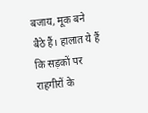बजाय, मूक बने बैठे हैं। हालात ये हैं कि सड़कों पर राहगीरों के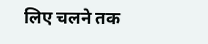लिए चलने तक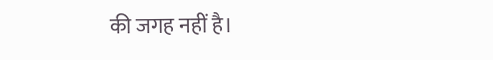की जगह नहीं है।